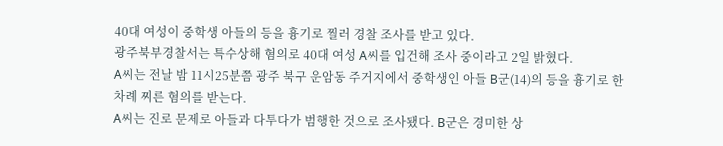40대 여성이 중학생 아들의 등을 흉기로 찔러 경찰 조사를 받고 있다.
광주북부경찰서는 특수상해 혐의로 40대 여성 A씨를 입건해 조사 중이라고 2일 밝혔다.
A씨는 전날 밤 11시25분쯤 광주 북구 운암동 주거지에서 중학생인 아들 B군(14)의 등을 흉기로 한 차례 찌른 혐의를 받는다.
A씨는 진로 문제로 아들과 다투다가 범행한 것으로 조사됐다. B군은 경미한 상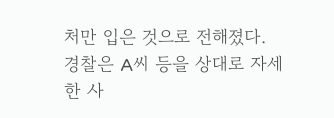처만 입은 것으로 전해졌다.
경찰은 A씨 등을 상대로 자세한 사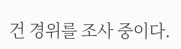건 경위를 조사 중이다.